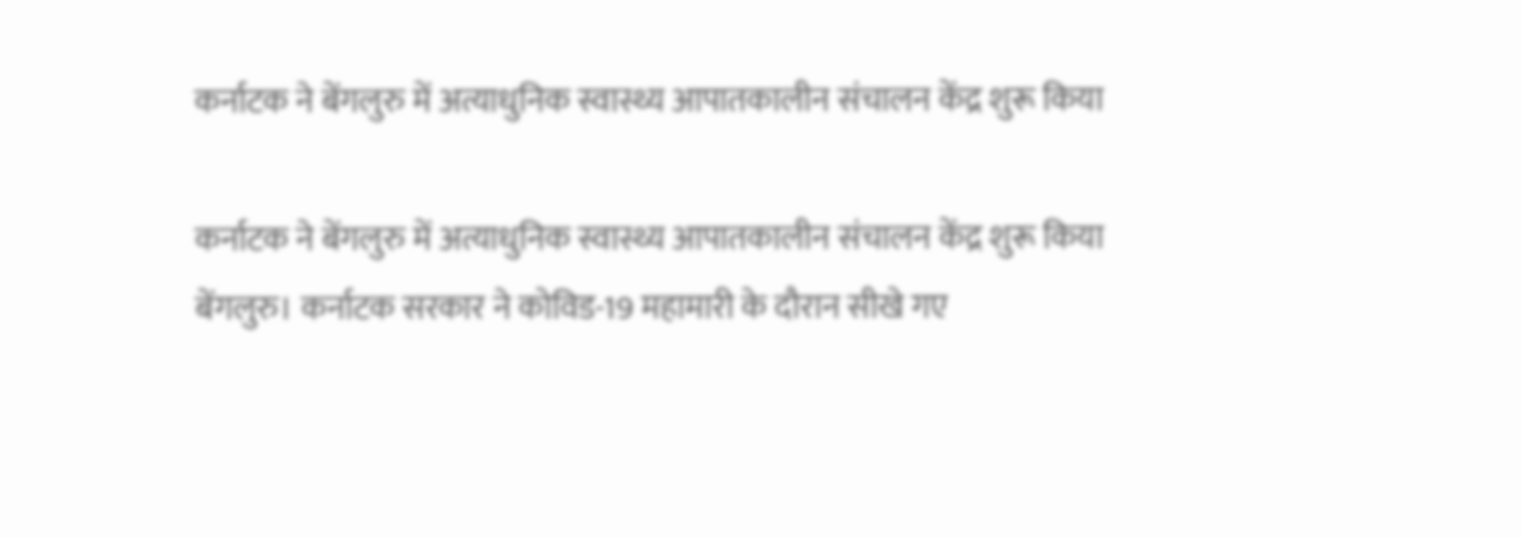कर्नाटक ने बेंगलुरु में अत्याधुनिक स्वास्थ्य आपातकालीन संचालन केंद्र शुरू किया

कर्नाटक ने बेंगलुरु में अत्याधुनिक स्वास्थ्य आपातकालीन संचालन केंद्र शुरू किया
बेंगलुरु। कर्नाटक सरकार ने कोविड-19 महामारी के दौरान सीखे गए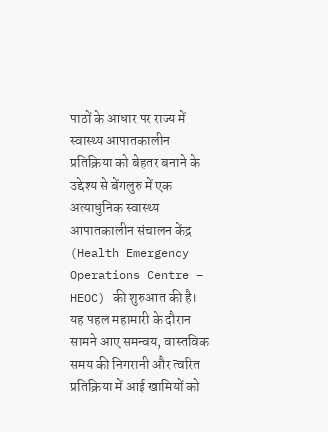पाठों के आधार पर राज्य में स्वास्थ्य आपातकालीन प्रतिक्रिया को बेहतर बनाने के उद्देश्य से बेंगलुरु में एक अत्याधुनिक स्वास्थ्य आपातकालीन संचालन केंद्र (Health Emergency Operations Centre – HEOC) की शुरुआत की है। यह पहल महामारी के दौरान सामने आए समन्वय, वास्तविक समय की निगरानी और त्वरित प्रतिक्रिया में आई खामियों को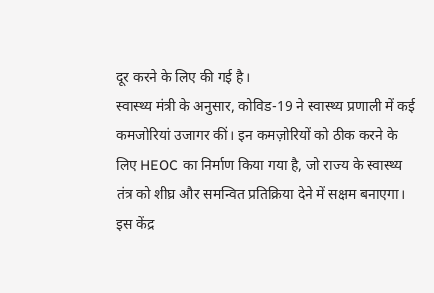दूर करने के लिए की गई है।
स्वास्थ्य मंत्री के अनुसार, कोविड-19 ने स्वास्थ्य प्रणाली में कई कमजोरियां उजागर कीं। इन कमज़ोरियों को ठीक करने के लिए HEOC का निर्माण किया गया है, जो राज्य के स्वास्थ्य तंत्र को शीघ्र और समन्वित प्रतिक्रिया देने में सक्षम बनाएगा। इस केंद्र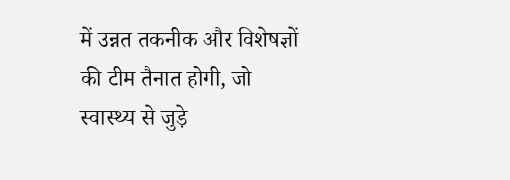में उन्नत तकनीक और विशेषज्ञों की टीम तैनात होगी, जो स्वास्थ्य से जुड़े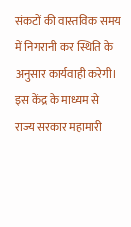संकटों की वास्तविक समय में निगरानी कर स्थिति के अनुसार कार्यवाही करेगी।
इस केंद्र के माध्यम से राज्य सरकार महामारी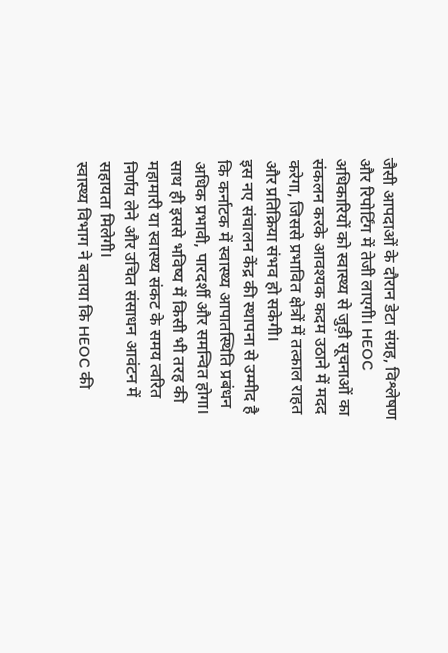जैसी आपदाओं के दौरान डेटा संग्रह, विश्लेषण और रिपोर्टिंग में तेजी लाएगी। HEOC अधिकारियों को स्वास्थ्य से जुड़ी सूचनाओं का संकलन करके आवश्यक कदम उठाने में मदद करेगा, जिससे प्रभावित क्षेत्रों में तत्काल राहत और प्रतिक्रिया संभव हो सकेगी।
इस नए संचालन केंद्र की स्थापना से उम्मीद है कि कर्नाटक में स्वास्थ्य आपातस्थिति प्रबंधन अधिक प्रभावी, पारदर्शी और समन्वित होगा। साथ ही इससे भविष्य में किसी भी तरह की महामारी या स्वास्थ्य संकट के समय त्वरित निर्णय लेने और उचित संसाधन आवंटन में सहायता मिलेगी।
स्वास्थ्य विभाग ने बताया कि HEOC की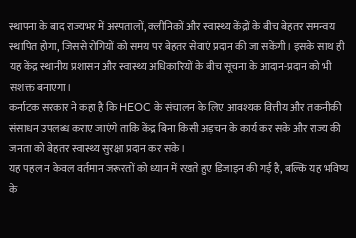स्थापना के बाद राज्यभर में अस्पतालों, क्लीनिकों और स्वास्थ्य केंद्रों के बीच बेहतर समन्वय स्थापित होगा, जिससे रोगियों को समय पर बेहतर सेवाएं प्रदान की जा सकेंगी। इसके साथ ही यह केंद्र स्थानीय प्रशासन और स्वास्थ्य अधिकारियों के बीच सूचना के आदान-प्रदान को भी सशक्त बनाएगा।
कर्नाटक सरकार ने कहा है कि HEOC के संचालन के लिए आवश्यक वित्तीय और तकनीकी संसाधन उपलब्ध कराए जाएंगे ताकि केंद्र बिना किसी अड़चन के कार्य कर सके और राज्य की जनता को बेहतर स्वास्थ्य सुरक्षा प्रदान कर सके।
यह पहल न केवल वर्तमान जरूरतों को ध्यान में रखते हुए डिजाइन की गई है, बल्कि यह भविष्य के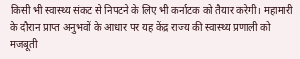किसी भी स्वास्थ्य संकट से निपटने के लिए भी कर्नाटक को तैयार करेगी। महामारी के दौरान प्राप्त अनुभवों के आधार पर यह केंद्र राज्य की स्वास्थ्य प्रणाली को मजबूती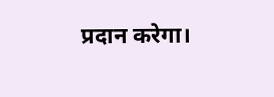प्रदान करेगा।